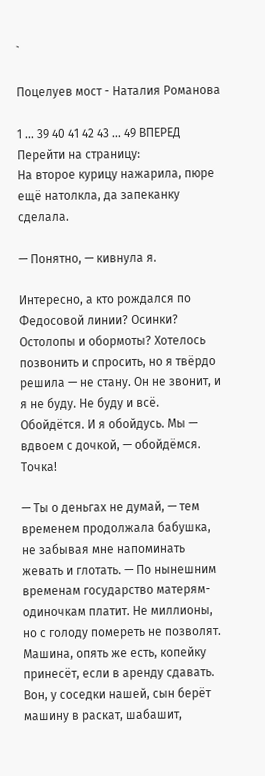`

Поцелуев мост - Наталия Романова

1 ... 39 40 41 42 43 ... 49 ВПЕРЕД
Перейти на страницу:
На второе курицу нажарила, пюре ещё натолкла, да запеканку сделала.

— Понятно, — кивнула я.

Интересно, а кто рождался по Федосовой линии? Осинки? Остолопы и обормоты? Хотелось позвонить и спросить, но я твёрдо решила — не стану. Он не звонит, и я не буду. Не буду и всё. Обойдётся. И я обойдусь. Мы — вдвоем с дочкой, — обойдёмся. Точка!

— Ты о деньгах не думай, — тем временем продолжала бабушка, не забывая мне напоминать жевать и глотать. — По нынешним временам государство матерям-одиночкам платит. Не миллионы, но с голоду помереть не позволят. Машина, опять же есть, копейку принесёт, если в аренду сдавать. Вон, у соседки нашей, сын берёт машину в раскат, шабашит,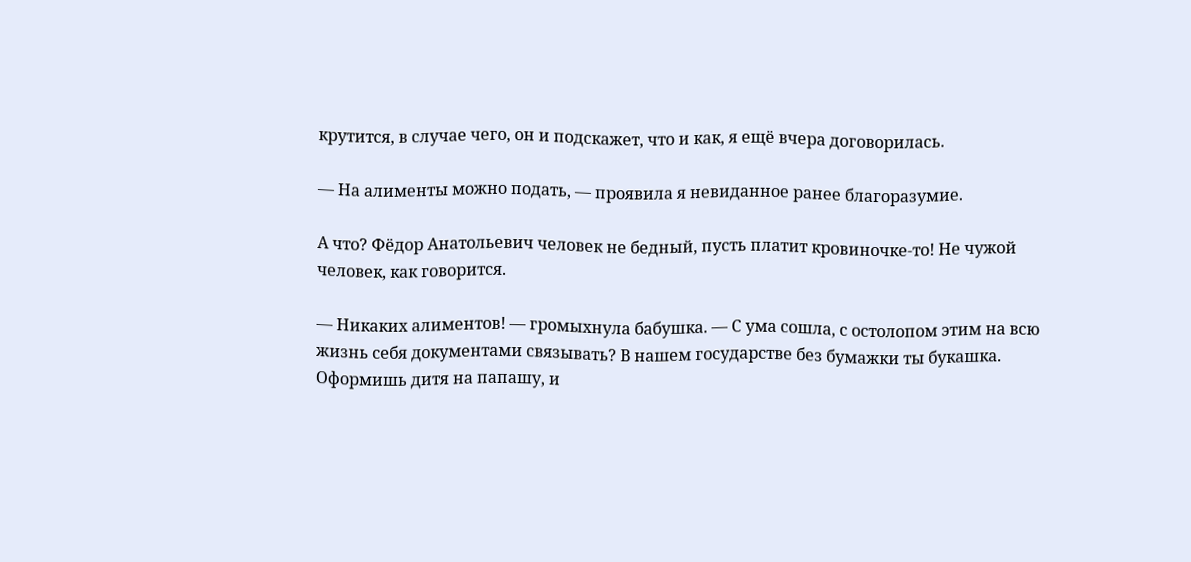крутится, в случае чего, он и подскажет, что и как, я ещё вчера договорилась.

— На алименты можно подать, — проявила я невиданное ранее благоразумие.

А что? Фёдор Анатольевич человек не бедный, пусть платит кровиночке-то! Не чужой человек, как говорится.

— Никаких алиментов! — громыхнула бабушка. — С ума сошла, с остолопом этим на всю жизнь себя документами связывать? В нашем государстве без бумажки ты букашка. Оформишь дитя на папашу, и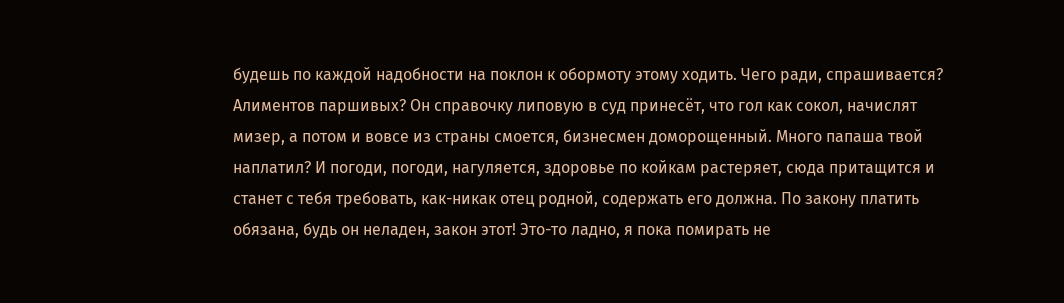будешь по каждой надобности на поклон к обормоту этому ходить. Чего ради, спрашивается? Алиментов паршивых? Он справочку липовую в суд принесёт, что гол как сокол, начислят мизер, а потом и вовсе из страны смоется, бизнесмен доморощенный. Много папаша твой наплатил? И погоди, погоди, нагуляется, здоровье по койкам растеряет, сюда притащится и станет с тебя требовать, как-никак отец родной, содержать его должна. По закону платить обязана, будь он неладен, закон этот! Это-то ладно, я пока помирать не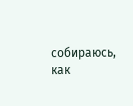собираюсь, как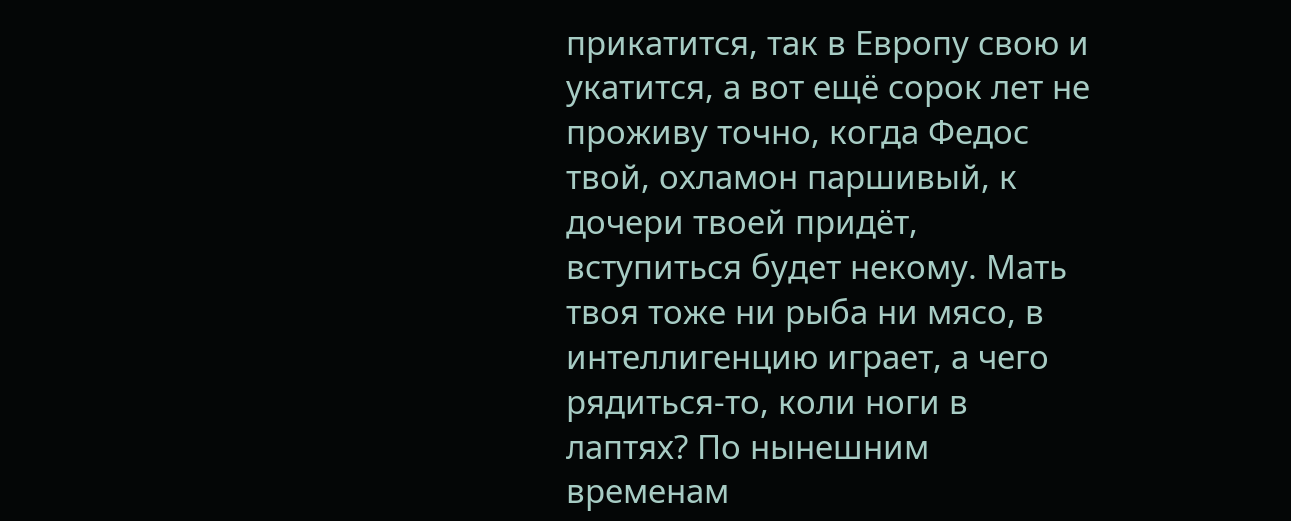прикатится, так в Европу свою и укатится, а вот ещё сорок лет не проживу точно, когда Федос твой, охламон паршивый, к дочери твоей придёт, вступиться будет некому. Мать твоя тоже ни рыба ни мясо, в интеллигенцию играет, а чего рядиться-то, коли ноги в лаптях? По нынешним временам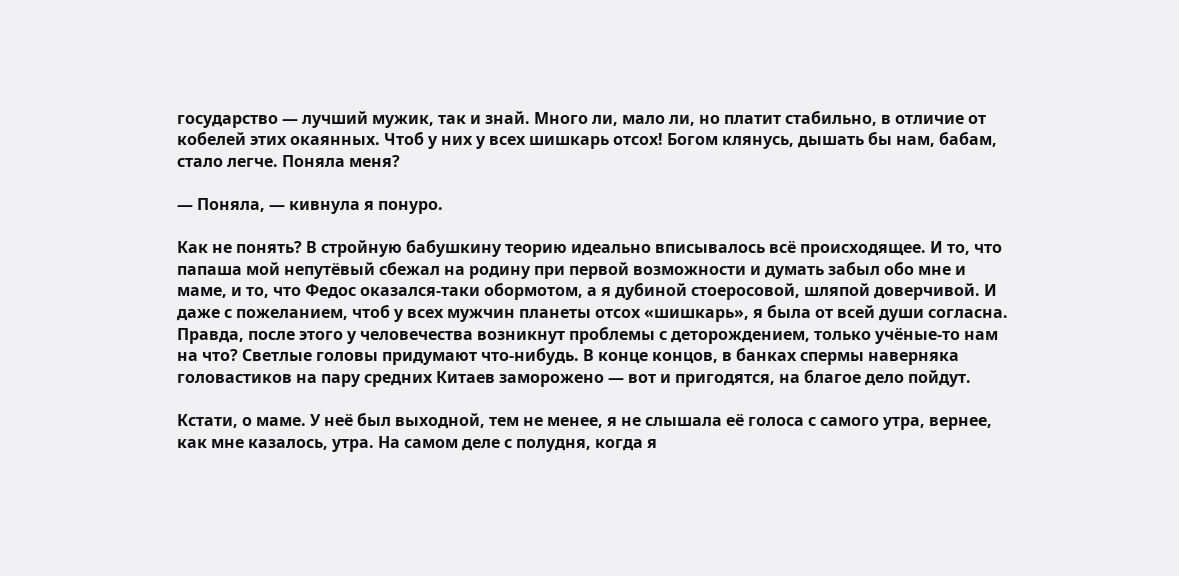государство — лучший мужик, так и знай. Много ли, мало ли, но платит стабильно, в отличие от кобелей этих окаянных. Чтоб у них у всех шишкарь отсох! Богом клянусь, дышать бы нам, бабам, стало легче. Поняла меня?

— Поняла, — кивнула я понуро.

Как не понять? В стройную бабушкину теорию идеально вписывалось всё происходящее. И то, что папаша мой непутёвый сбежал на родину при первой возможности и думать забыл обо мне и маме, и то, что Федос оказался-таки обормотом, а я дубиной стоеросовой, шляпой доверчивой. И даже с пожеланием, чтоб у всех мужчин планеты отсох «шишкарь», я была от всей души согласна. Правда, после этого у человечества возникнут проблемы с деторождением, только учёные-то нам на что? Светлые головы придумают что-нибудь. В конце концов, в банках спермы наверняка головастиков на пару средних Китаев заморожено — вот и пригодятся, на благое дело пойдут.

Кстати, о маме. У неё был выходной, тем не менее, я не слышала её голоса с самого утра, вернее, как мне казалось, утра. На самом деле с полудня, когда я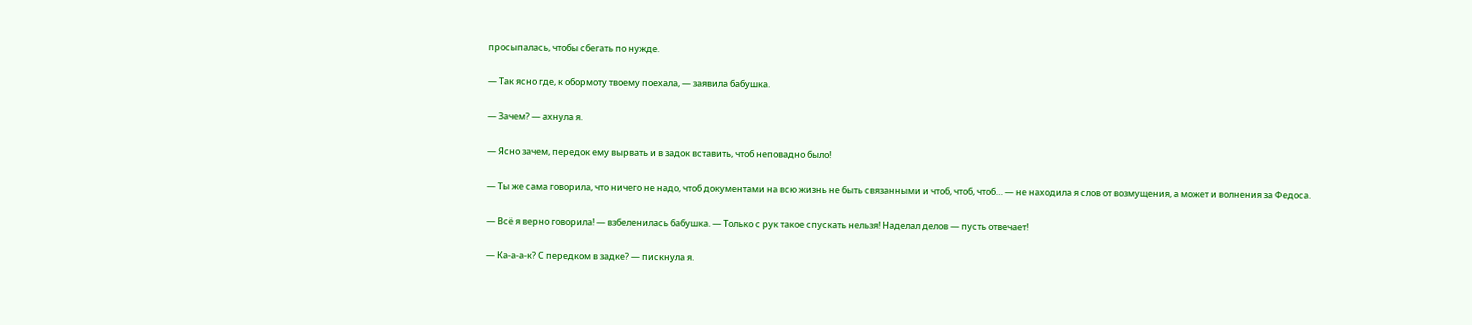просыпалась, чтобы сбегать по нужде.

— Так ясно где, к обормоту твоему поехала, — заявила бабушка.

— Зачем? — ахнула я.

— Ясно зачем, передок ему вырвать и в задок вставить, чтоб неповадно было!

— Ты же сама говорила, что ничего не надо, чтоб документами на всю жизнь не быть связанными и чтоб, чтоб, чтоб… — не находила я слов от возмущения, а может и волнения за Федоса.

— Всё я верно говорила! — взбеленилась бабушка. — Только с рук такое спускать нельзя! Наделал делов — пусть отвечает!

— Ка-а-а-к? С передком в задке? — пискнула я.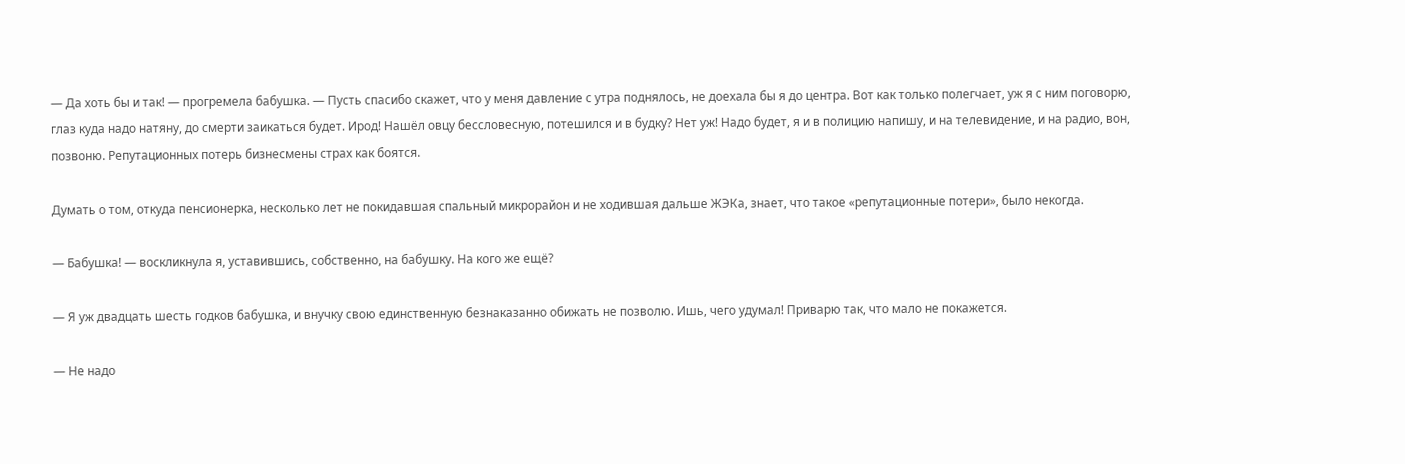— Да хоть бы и так! — прогремела бабушка. — Пусть спасибо скажет, что у меня давление с утра поднялось, не доехала бы я до центра. Вот как только полегчает, уж я с ним поговорю, глаз куда надо натяну, до смерти заикаться будет. Ирод! Нашёл овцу бессловесную, потешился и в будку? Нет уж! Надо будет, я и в полицию напишу, и на телевидение, и на радио, вон, позвоню. Репутационных потерь бизнесмены страх как боятся.

Думать о том, откуда пенсионерка, несколько лет не покидавшая спальный микрорайон и не ходившая дальше ЖЭКа, знает, что такое «репутационные потери», было некогда.

— Бабушка! — воскликнула я, уставившись, собственно, на бабушку. На кого же ещё?

— Я уж двадцать шесть годков бабушка, и внучку свою единственную безнаказанно обижать не позволю. Ишь, чего удумал! Приварю так, что мало не покажется.

— Не надо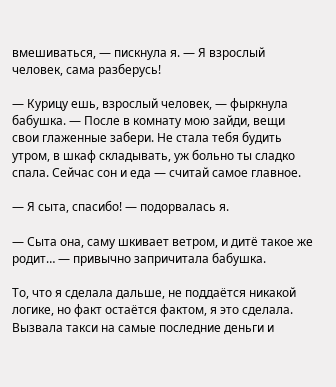вмешиваться, — пискнула я. — Я взрослый человек, сама разберусь!

— Курицу ешь, взрослый человек, — фыркнула бабушка. — После в комнату мою зайди, вещи свои глаженные забери. Не стала тебя будить утром, в шкаф складывать, уж больно ты сладко спала. Сейчас сон и еда — считай самое главное.

— Я сыта, спасибо! — подорвалась я.

— Сыта она, саму шкивает ветром, и дитё такое же родит… — привычно запричитала бабушка.

То, что я сделала дальше, не поддаётся никакой логике, но факт остаётся фактом, я это сделала. Вызвала такси на самые последние деньги и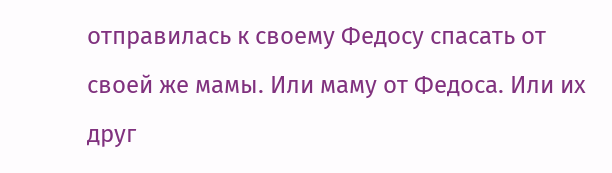отправилась к своему Федосу спасать от своей же мамы. Или маму от Федоса. Или их друг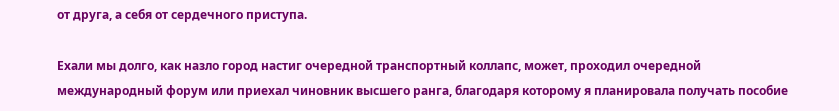от друга, а себя от сердечного приступа.

Ехали мы долго, как назло город настиг очередной транспортный коллапс, может, проходил очередной международный форум или приехал чиновник высшего ранга, благодаря которому я планировала получать пособие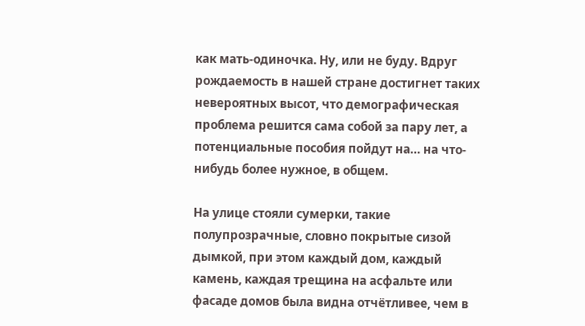как мать-одиночка. Ну, или не буду. Вдруг рождаемость в нашей стране достигнет таких невероятных высот, что демографическая проблема решится сама собой за пару лет, а потенциальные пособия пойдут на… на что-нибудь более нужное, в общем.

На улице стояли сумерки, такие полупрозрачные, словно покрытые сизой дымкой, при этом каждый дом, каждый камень, каждая трещина на асфальте или фасаде домов была видна отчётливее, чем в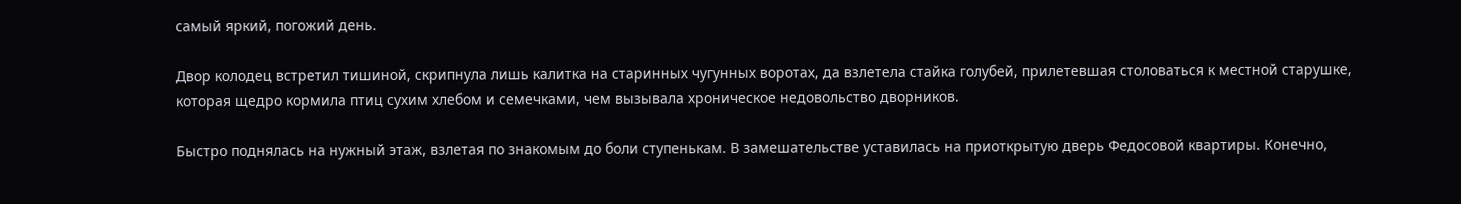самый яркий, погожий день.

Двор колодец встретил тишиной, скрипнула лишь калитка на старинных чугунных воротах, да взлетела стайка голубей, прилетевшая столоваться к местной старушке, которая щедро кормила птиц сухим хлебом и семечками, чем вызывала хроническое недовольство дворников.

Быстро поднялась на нужный этаж, взлетая по знакомым до боли ступенькам. В замешательстве уставилась на приоткрытую дверь Федосовой квартиры. Конечно,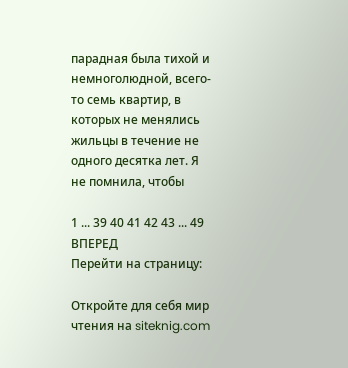парадная была тихой и немноголюдной, всего-то семь квартир, в которых не менялись жильцы в течение не одного десятка лет. Я не помнила, чтобы

1 ... 39 40 41 42 43 ... 49 ВПЕРЕД
Перейти на страницу:

Откройте для себя мир чтения на siteknig.com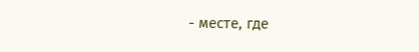- месте, где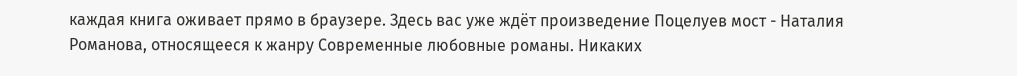каждая книга оживает прямо в браузере. Здесь вас уже ждёт произведение Поцелуев мост - Наталия Романова, относящееся к жанру Современные любовные романы. Никаких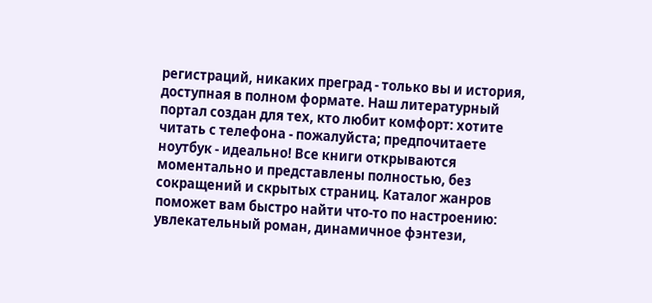регистраций, никаких преград - только вы и история, доступная в полном формате. Наш литературный портал создан для тех, кто любит комфорт: хотите читать с телефона - пожалуйста; предпочитаете ноутбук - идеально! Все книги открываются моментально и представлены полностью, без сокращений и скрытых страниц. Каталог жанров поможет вам быстро найти что-то по настроению: увлекательный роман, динамичное фэнтези,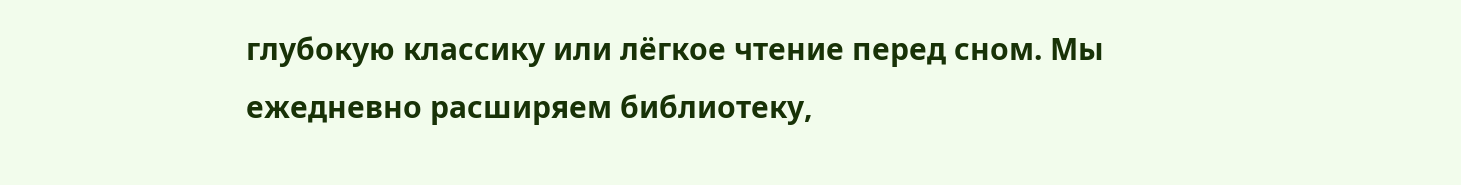глубокую классику или лёгкое чтение перед сном. Мы ежедневно расширяем библиотеку,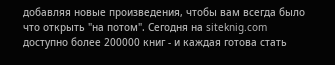добавляя новые произведения, чтобы вам всегда было что открыть "на потом". Сегодня на siteknig.com доступно более 200000 книг - и каждая готова стать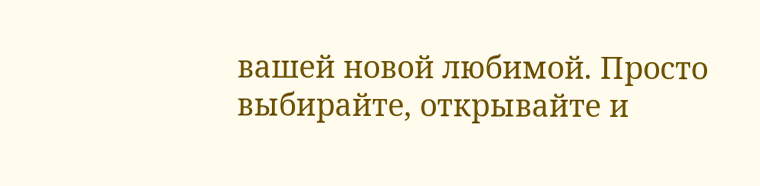вашей новой любимой. Просто выбирайте, открывайте и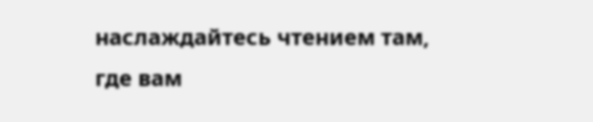наслаждайтесь чтением там, где вам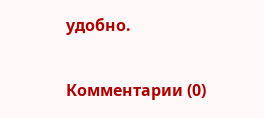удобно.

Комментарии (0)